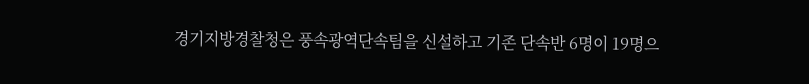경기지방경찰청은 풍속광역단속팀을 신설하고 기존 단속반 6명이 19명으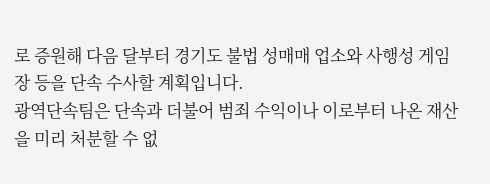로 증원해 다음 달부터 경기도 불법 성매매 업소와 사행성 게임장 등을 단속 수사할 계획입니다.
광역단속팀은 단속과 더불어 범죄 수익이나 이로부터 나온 재산을 미리 처분할 수 없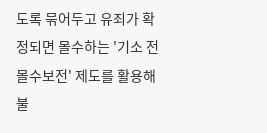도록 묶어두고 유죄가 확정되면 몰수하는 '기소 전 몰수보전' 제도를 활용해 불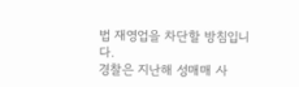법 재영업을 차단할 방침입니다.
경찰은 지난해 성매매 사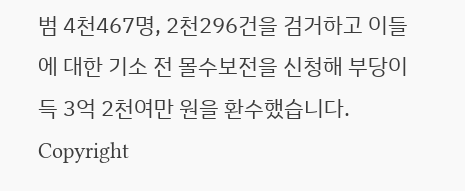범 4천467명, 2천296건을 검거하고 이들에 대한 기소 전 몰수보전을 신청해 부당이득 3억 2천여만 원을 환수했습니다.
Copyright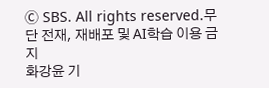Ⓒ SBS. All rights reserved.무단 전재, 재배포 및 AI학습 이용 금지
화강윤 기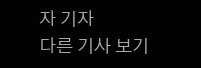자 기자
다른 기사 보기